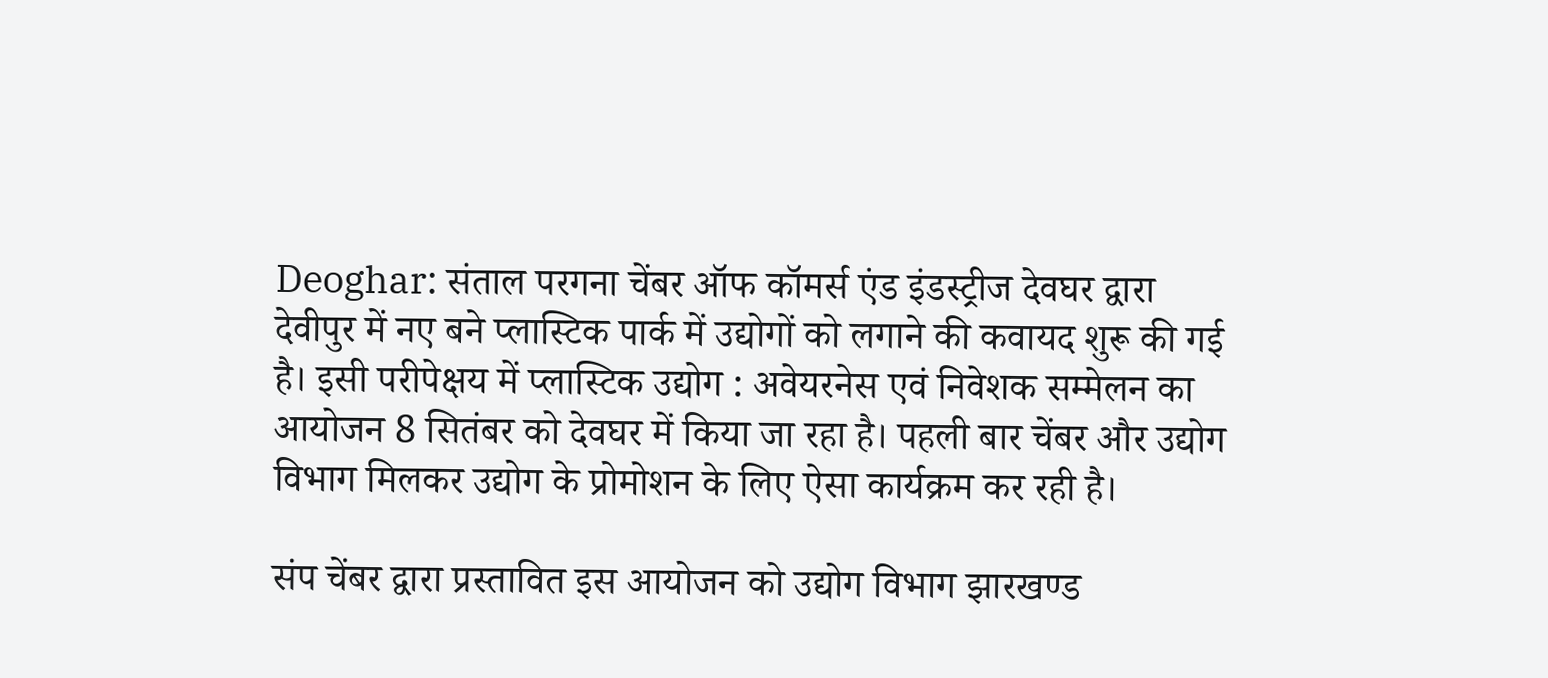Deoghar: संताल परगना चेंबर ऑफ कॉमर्स एंड इंडस्ट्रीज देवघर द्वारा देवीपुर में नए बने प्लास्टिक पार्क में उद्योगों को लगाने की कवायद शुरू की गई है। इसी परीपेक्षय में प्लास्टिक उद्योग : अवेयरनेस एवं निवेशक सम्मेलन का आयोजन 8 सितंबर को देवघर में किया जा रहा है। पहली बार चेंबर और उद्योग विभाग मिलकर उद्योग के प्रोमोशन के लिए ऐसा कार्यक्रम कर रही है।

संप चेंबर द्वारा प्रस्तावित इस आयोजन को उद्योग विभाग झारखण्ड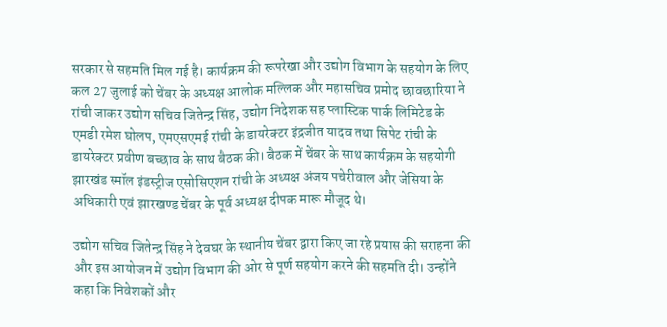सरकार से सहमति मिल गई है। कार्यक्रम की रूपरेखा और उद्योग विभाग के सहयोग के लिए कल 27 जुलाई को चेंबर के अध्यक्ष आलोक मल्लिक और महासचिव प्रमोद छावछारिया ने रांची जाकर उद्योग सचिव जितेन्द्र सिंह, उद्योग निदेशक सह प्लास्टिक पार्क लिमिटेड के एमडी रमेश घोलप, एमएसएमई रांची के डायरेक्टर इंद्रजीत यादव तथा सिपेट रांची के डायरेक्टर प्रवीण बच्छाव के साथ बैठक की। बैठक में चेंबर के साथ कार्यक्रम के सहयोगी झारखंड स्मॉल इंडस्ट्रीज एसोसिएशन रांची के अध्यक्ष अंजय पचेरीवाल और जेसिया के अधिकारी एवं झारखण्ड चेंबर के पूर्व अध्यक्ष दीपक मारू मौजूद थे।

उद्योग सचिव जितेन्द्र सिंह ने देवघर के स्थानीय चेंबर द्वारा किए जा रहे प्रयास की सराहना की और इस आयोजन में उद्योग विभाग की ओर से पूर्ण सहयोग करने की सहमति दी। उन्होंने कहा कि निवेशकों और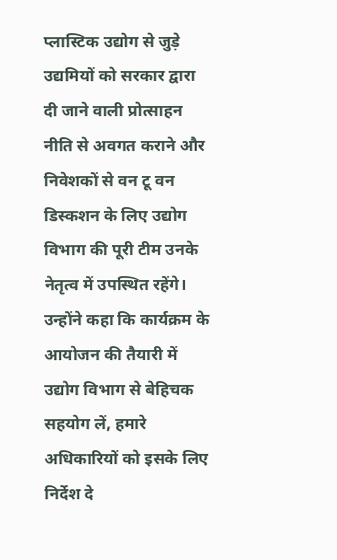प्लास्टिक उद्योग से जुड़े उद्यमियों को सरकार द्वारा दी जाने वाली प्रोत्साहन नीति से अवगत कराने और निवेशकों से वन टू वन डिस्कशन के लिए उद्योग विभाग की पूरी टीम उनके नेतृत्व में उपस्थित रहेंगे। उन्होंने कहा कि कार्यक्रम के आयोजन की तैयारी में उद्योग विभाग से बेहिचक सहयोग लें, हमारे अधिकारियों को इसके लिए निर्देश दे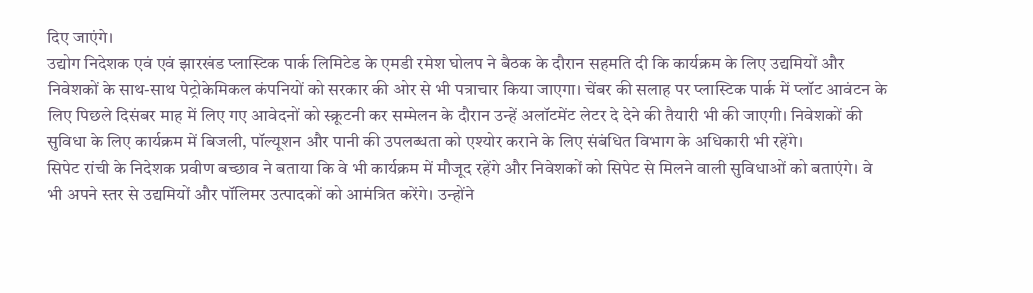दिए जाएंगे।
उद्योग निदेशक एवं एवं झारखंड प्लास्टिक पार्क लिमिटेड के एमडी रमेश घोलप ने बैठक के दौरान सहमति दी कि कार्यक्रम के लिए उद्यमियों और निवेशकों के साथ-साथ पेट्रोकेमिकल कंपनियों को सरकार की ओर से भी पत्राचार किया जाएगा। चेंबर की सलाह पर प्लास्टिक पार्क में प्लॉट आवंटन के लिए पिछले दिसंबर माह में लिए गए आवेदनों को स्क्रूटनी कर सम्मेलन के दौरान उन्हें अलॉटमेंट लेटर दे देने की तैयारी भी की जाएगी। निवेशकों की सुविधा के लिए कार्यक्रम में बिजली, पॉल्यूशन और पानी की उपलब्धता को एश्योर कराने के लिए संबंधित विभाग के अधिकारी भी रहेंगे।
सिपेट रांची के निदेशक प्रवीण बच्छाव ने बताया कि वे भी कार्यक्रम में मौजूद रहेंगे और निवेशकों को सिपेट से मिलने वाली सुविधाओं को बताएंगे। वे भी अपने स्तर से उद्यमियों और पॉलिमर उत्पादकों को आमंत्रित करेंगे। उन्होंने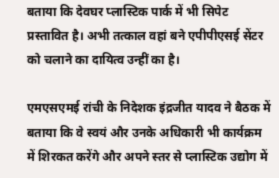बताया कि देवघर प्लास्टिक पार्क में भी सिपेट प्रस्तावित है। अभी तत्काल वहां बने एपीपीएसई सेंटर को चलाने का दायित्व उन्हीं का है।

एमएसएमई रांची के निदेशक इंद्रजीत यादव ने बैठक में बताया कि वे स्वयं और उनके अधिकारी भी कार्यक्रम में शिरकत करेंगे और अपने स्तर से प्लास्टिक उद्योग में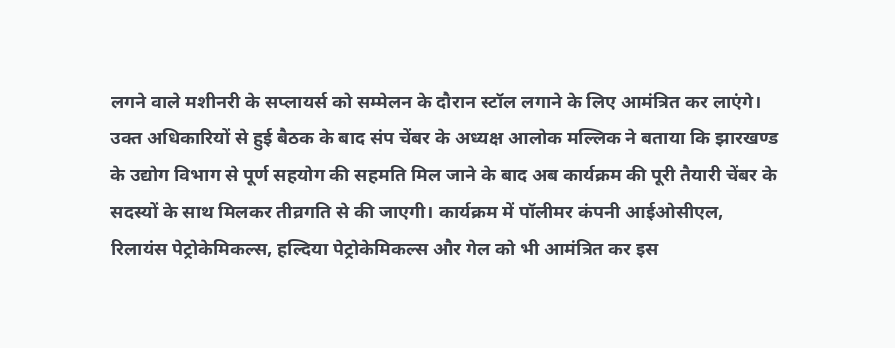लगने वाले मशीनरी के सप्लायर्स को सम्मेलन के दौरान स्टॉल लगाने के लिए आमंत्रित कर लाएंगे।
उक्त अधिकारियों से हुई बैठक के बाद संप चेंबर के अध्यक्ष आलोक मल्लिक ने बताया कि झारखण्ड के उद्योग विभाग से पूर्ण सहयोग की सहमति मिल जाने के बाद अब कार्यक्रम की पूरी तैयारी चेंबर के सदस्यों के साथ मिलकर तीव्रगति से की जाएगी। कार्यक्रम में पॉलीमर कंपनी आईओसीएल, रिलायंस पेट्रोकेमिकल्स, हल्दिया पेट्रोकेमिकल्स और गेल को भी आमंत्रित कर इस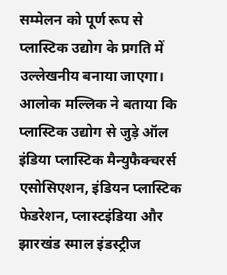सम्मेलन को पूर्ण रूप से प्लास्टिक उद्योग के प्रगति में उल्लेखनीय बनाया जाएगा।
आलोक मल्लिक ने बताया कि प्लास्टिक उद्योग से जुड़े ऑल इंडिया प्लास्टिक मैन्युफैक्चरर्स एसोसिएशन, इंडियन प्लास्टिक फेडरेशन, प्लास्टइंडिया और झारखंड स्माल इंडस्ट्रीज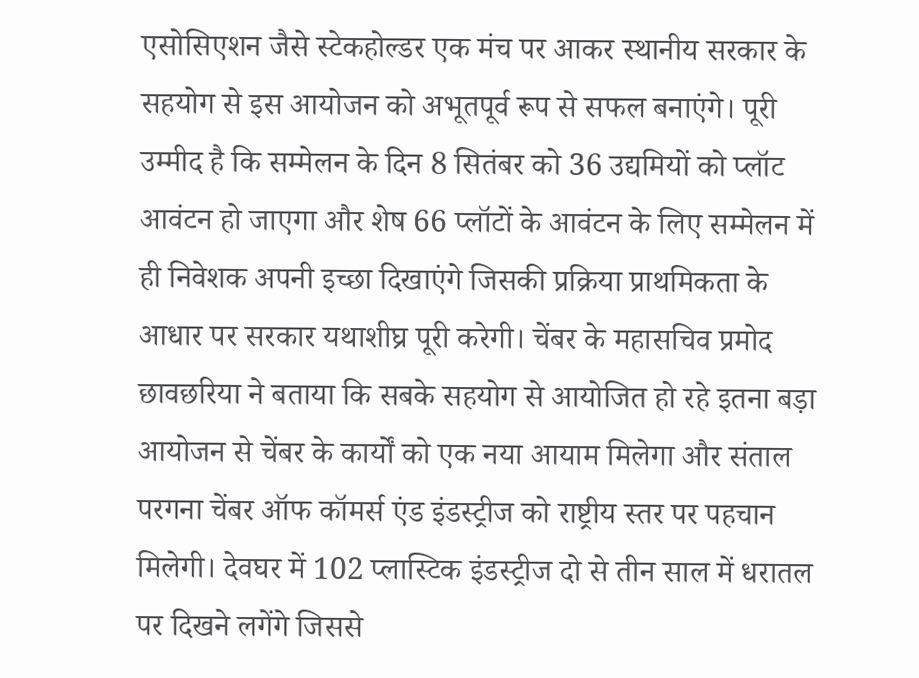एसोसिएशन जैसे स्टेकहोल्डर एक मंच पर आकर स्थानीय सरकार के सहयोग से इस आयोजन को अभूतपूर्व रूप से सफल बनाएंगे। पूरी उम्मीद है कि सम्मेलन के दिन 8 सितंबर को 36 उद्यमियों को प्लॉट आवंटन हो जाएगा और शेष 66 प्लॉटों के आवंटन के लिए सम्मेलन में ही निवेशक अपनी इच्छा दिखाएंगे जिसकी प्रक्रिया प्राथमिकता के आधार पर सरकार यथाशीघ्र पूरी करेगी। चेंबर के महासचिव प्रमोद छावछरिया ने बताया कि सबके सहयोग से आयोजित हो रहे इतना बड़ा आयोजन से चेंबर के कार्यों को एक नया आयाम मिलेगा और संताल परगना चेंबर ऑफ कॉमर्स एंड इंडस्ट्रीज को राष्ट्रीय स्तर पर पहचान मिलेगी। देवघर में 102 प्लास्टिक इंडस्ट्रीज दो से तीन साल में धरातल पर दिखने लगेंगे जिससे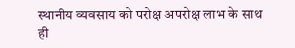स्थानीय व्यवसाय को परोक्ष अपरोक्ष लाभ के साथ ही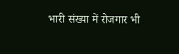भारी संख्या में रोजगार भी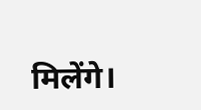मिलेंगे।